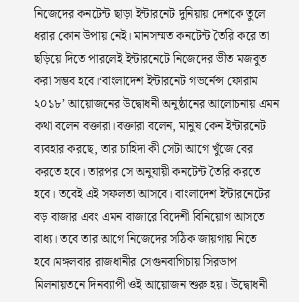নিজেদের কনটেন্ট ছাড়া ইন্টারনেট দুনিয়ায় দেশকে তুলে ধরার কোন উপায় নেই। মানসম্মত কনটেন্ট তৈরি করে তা ছড়িয়ে দিতে পারলেই ইন্টারনেটে নিজেদের ভীত মজবুত করা সম্ভব হবে।‘বাংলাদেশ ইন্টারনেট গভর্নেন্স ফোরাম ২০১৮’ আয়োজনের উদ্বোধনী অনুষ্ঠানের আলোচনায় এমন কথা বলেন বক্তারা।বক্তারা বলেন, মানুষ কেন ইন্টারনেট ব্যবহার করছে, তার চাহিদা কী সেটা আগে খুঁজে বের করতে হবে। তারপর সে অনুযায়ী কনটেন্ট তৈরি করতে হবে। তবেই এই সফলতা আসবে। বাংলাদেশ ইন্টারনেটের বড় বাজার এবং এমন বাজারে বিদেশী বিনিয়োগ আসতে বাধ্য। তবে তার আগে নিজেদের সঠিক জায়গায় নিতে হবে।মঙ্গলবার রাজধানীর সেগুনবাগিচায় সিরডাপ মিলনায়তনে দিনব্যাপী ওই আয়োজন শুরু হয়। উদ্বোধনী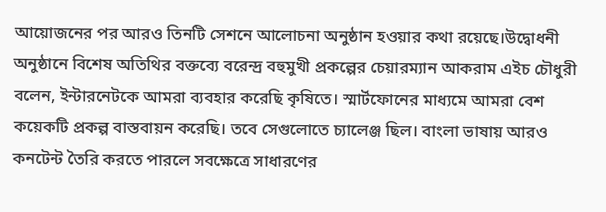আয়োজনের পর আরও তিনটি সেশনে আলোচনা অনুষ্ঠান হওয়ার কথা রয়েছে।উদ্বোধনী অনুষ্ঠানে বিশেষ অতিথির বক্তব্যে বরেন্দ্র বহুমুখী প্রকল্পের চেয়ারম্যান আকরাম এইচ চৌধুরী বলেন, ইন্টারনেটকে আমরা ব্যবহার করেছি কৃষিতে। স্মার্টফোনের মাধ্যমে আমরা বেশ কয়েকটি প্রকল্প বাস্তবায়ন করেছি। তবে সেগুলোতে চ্যালেঞ্জ ছিল। বাংলা ভাষায় আরও কনটেন্ট তৈরি করতে পারলে সবক্ষেত্রে সাধারণের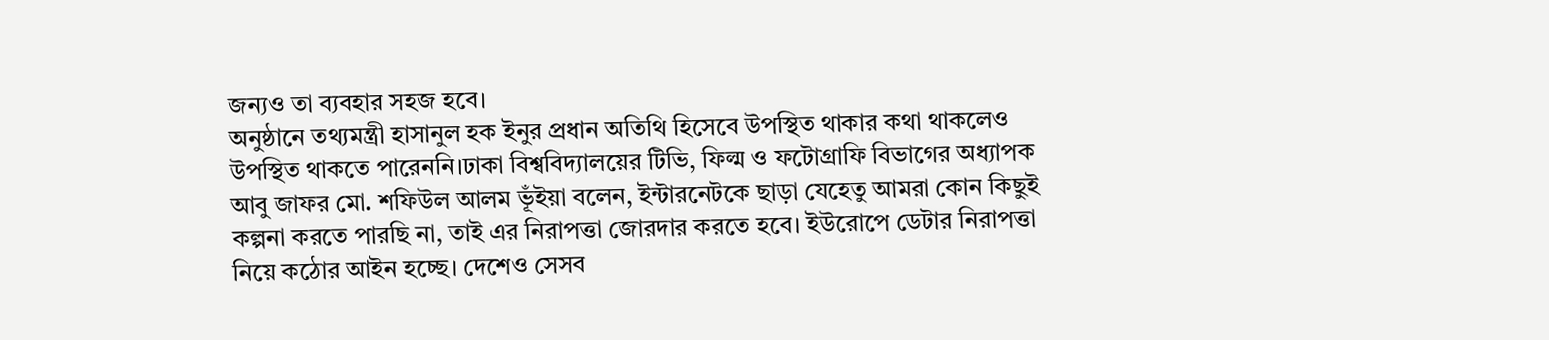জন্যও তা ব্যবহার সহজ হবে।
অনুষ্ঠানে তথ্যমন্ত্রী হাসানুল হক ইনুর প্রধান অতিথি হিসেবে উপস্থিত থাকার কথা থাকলেও উপস্থিত থাকতে পারেননি।ঢাকা বিশ্ববিদ্যালয়ের টিভি, ফিল্ম ও ফটোগ্রাফি বিভাগের অধ্যাপক আবু জাফর মো. শফিউল আলম ভূঁইয়া বলেন, ইন্টারনেটকে ছাড়া যেহেতু আমরা কোন কিছুই কল্পনা করতে পারছি না, তাই এর নিরাপত্তা জোরদার করতে হবে। ইউরোপে ডেটার নিরাপত্তা নিয়ে কঠোর আইন হচ্ছে। দেশেও সেসব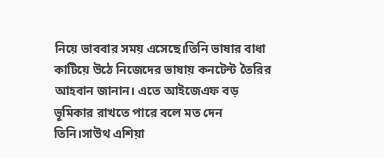নিয়ে ভাববার সময় এসেছে।তিনি ভাষার বাধা কাটিয়ে উঠে নিজেদের ভাষায় কনটেন্ট তৈরির আহবান জানান। এতে আইজেএফ বড় ভূমিকার রাখতে পারে বলে মত দেন তিনি।সাউথ এশিয়া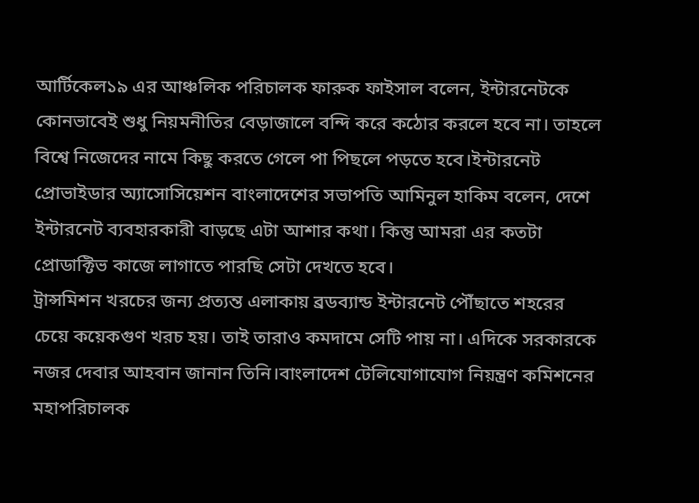আর্টিকেল১৯ এর আঞ্চলিক পরিচালক ফারুক ফাইসাল বলেন, ইন্টারনেটকে কোনভাবেই শুধু নিয়মনীতির বেড়াজালে বন্দি করে কঠোর করলে হবে না। তাহলে বিশ্বে নিজেদের নামে কিছু করতে গেলে পা পিছলে পড়তে হবে।ইন্টারনেট প্রোভাইডার অ্যাসোসিয়েশন বাংলাদেশের সভাপতি আমিনুল হাকিম বলেন, দেশে ইন্টারনেট ব্যবহারকারী বাড়ছে এটা আশার কথা। কিন্তু আমরা এর কতটা প্রোডাক্টিভ কাজে লাগাতে পারছি সেটা দেখতে হবে।
ট্রান্সমিশন খরচের জন্য প্রত্যন্ত এলাকায় ব্রডব্যান্ড ইন্টারনেট পৌঁছাতে শহরের চেয়ে কয়েকগুণ খরচ হয়। তাই তারাও কমদামে সেটি পায় না। এদিকে সরকারকে নজর দেবার আহবান জানান তিনি।বাংলাদেশ টেলিযোগাযোগ নিয়ন্ত্রণ কমিশনের মহাপরিচালক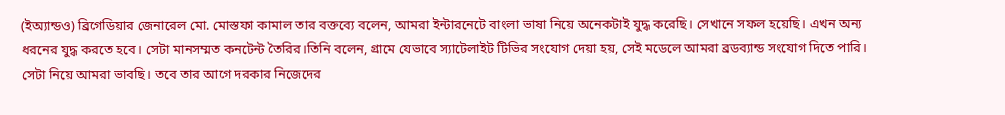(ইঅ্যান্ডও) ব্রিগেডিয়ার জেনারেল মো. মোস্তফা কামাল তার বক্তব্যে বলেন, আমরা ইন্টারনেটে বাংলা ভাষা নিয়ে অনেকটাই যুদ্ধ করেছি। সেখানে সফল হয়েছি। এখন অন্য ধরনের যুদ্ধ করতে হবে। সেটা মানসম্মত কনটেন্ট তৈরির।তিনি বলেন, গ্রামে যেভাবে স্যাটেলাইট টিভির সংযোগ দেয়া হয়, সেই মডেলে আমরা ব্রডব্যান্ড সংযোগ দিতে পারি। সেটা নিয়ে আমরা ভাবছি। তবে তার আগে দরকার নিজেদের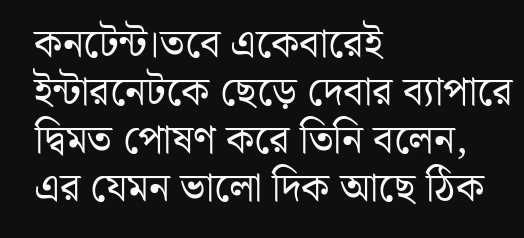কনটেন্ট।তবে একেবারেই ইন্টারনেটকে ছেড়ে দেবার ব্যাপারে দ্বিমত পোষণ করে তিনি বলেন, এর যেমন ভালো দিক আছে ঠিক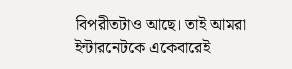বিপরীতটাও আছে। তাই আমরা ইন্টারনেটকে একেবারেই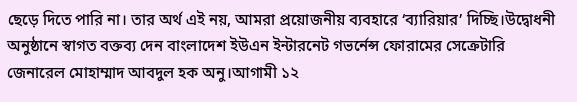ছেড়ে দিতে পারি না। তার অর্থ এই নয়, আমরা প্রয়োজনীয় ব্যবহারে ‘ব্যারিয়ার’ দিচ্ছি।উদ্বোধনী অনুষ্ঠানে স্বাগত বক্তব্য দেন বাংলাদেশ ইউএন ইন্টারনেট গভর্নেন্স ফোরামের সেক্রেটারি জেনারেল মোহাম্মাদ আবদুল হক অনু।আগামী ১২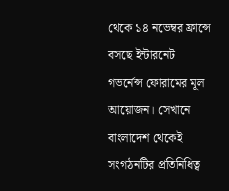থেকে ১৪ নভেম্বর ফ্রান্সে বসছে ইন্টারনেট গভর্নেন্স ফোরামের মূল আয়োজন। সেখানে বাংলাদেশ থেকেই সংগঠনটির প্রতিনিধিত্ব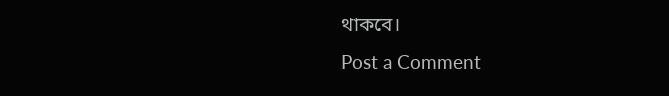থাকবে।
Post a Comment